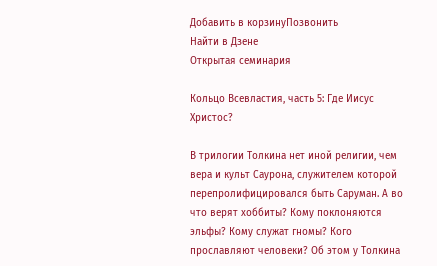Добавить в корзинуПозвонить
Найти в Дзене
Открытая семинария

Кольцо Всевластия, часть 5: Где Иисус Христос?

В трилогии Толкина нет иной религии, чем вера и культ Саурона, служителем которой перепролифицировался быть Саруман. А во что верят хоббиты? Кому поклоняются эльфы? Кому служат гномы? Кого прославляют человеки? Об этом у Толкина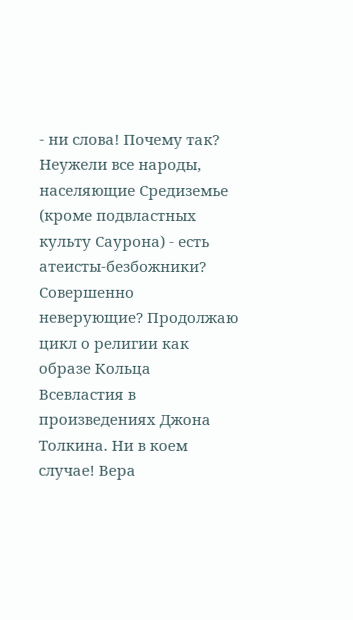- ни слова! Почему так? Неужели все народы, населяющие Средиземье (кроме подвластных культу Саурона) - есть атеисты-безбожники? Совершенно неверующие? Продолжаю цикл о религии как образе Кольца Всевластия в произведениях Джона Толкина. Ни в коем случае! Вера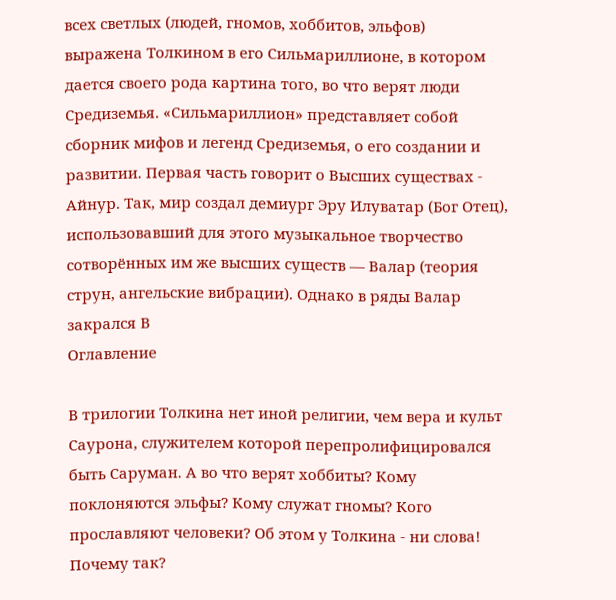всех светлых (людей, гномов, хоббитов, эльфов) выражена Толкином в его Сильмариллионе, в котором дается своего рода картина того, во что верят люди Средиземья. «Сильмариллион» представляет собой сборник мифов и легенд Средиземья, о его создании и развитии. Первая часть говорит о Высших существах - Айнур. Так, мир создал демиург Эру Илуватар (Бог Отец), использовавший для этого музыкальное творчество сотворённых им же высших существ — Валар (теория струн, ангельские вибрации). Однако в ряды Валар закрался В
Оглавление

В трилогии Толкина нет иной религии, чем вера и культ Саурона, служителем которой перепролифицировался быть Саруман. А во что верят хоббиты? Кому поклоняются эльфы? Кому служат гномы? Кого прославляют человеки? Об этом у Толкина - ни слова! Почему так?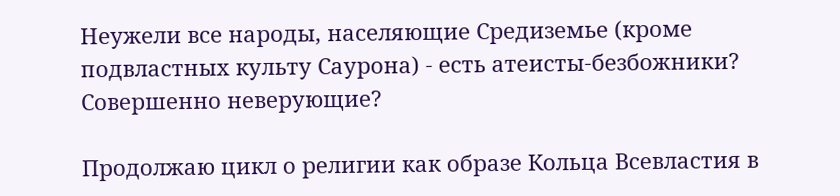Неужели все народы, населяющие Средиземье (кроме подвластных культу Саурона) - есть атеисты-безбожники? Совершенно неверующие?

Продолжаю цикл о религии как образе Кольца Всевластия в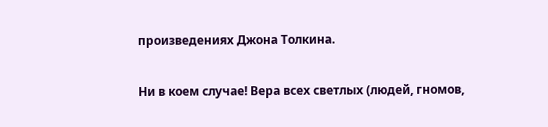произведениях Джона Толкина.

Ни в коем случае! Вера всех светлых (людей, гномов,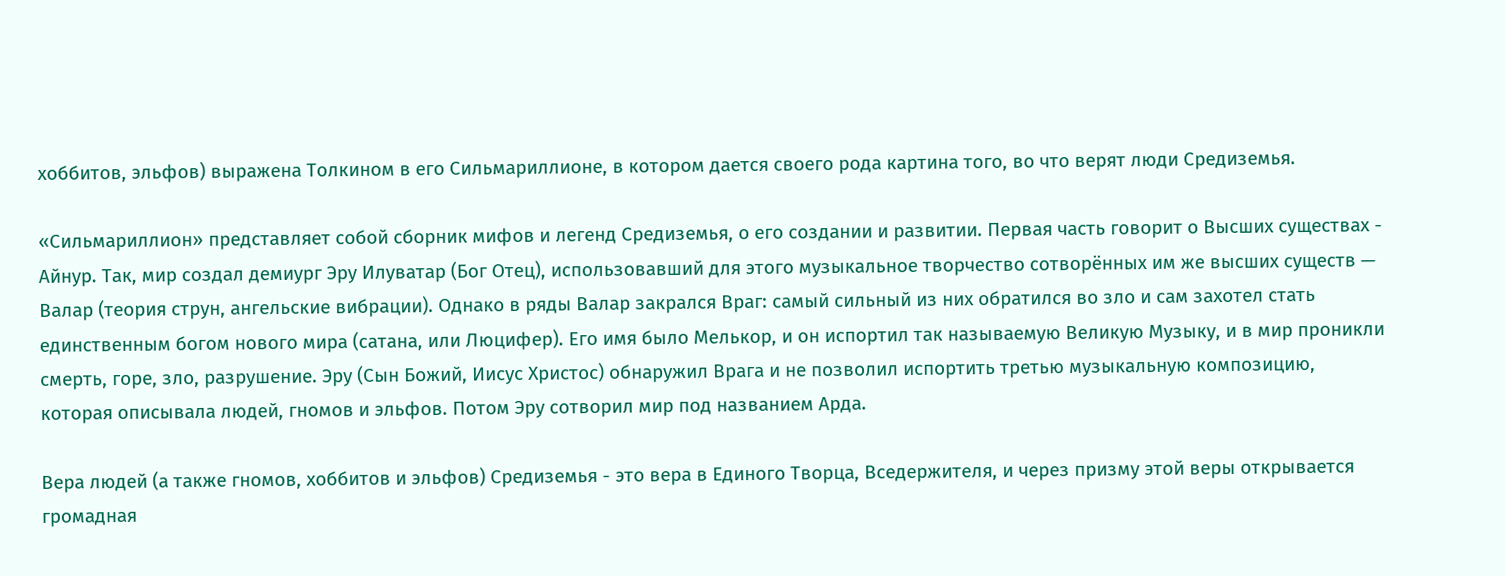хоббитов, эльфов) выражена Толкином в его Сильмариллионе, в котором дается своего рода картина того, во что верят люди Средиземья.

«Сильмариллион» представляет собой сборник мифов и легенд Средиземья, о его создании и развитии. Первая часть говорит о Высших существах - Айнур. Так, мир создал демиург Эру Илуватар (Бог Отец), использовавший для этого музыкальное творчество сотворённых им же высших существ — Валар (теория струн, ангельские вибрации). Однако в ряды Валар закрался Враг: самый сильный из них обратился во зло и сам захотел стать единственным богом нового мира (сатана, или Люцифер). Его имя было Мелькор, и он испортил так называемую Великую Музыку, и в мир проникли смерть, горе, зло, разрушение. Эру (Сын Божий, Иисус Христос) обнаружил Врага и не позволил испортить третью музыкальную композицию, которая описывала людей, гномов и эльфов. Потом Эру сотворил мир под названием Арда.

Вера людей (а также гномов, хоббитов и эльфов) Средиземья - это вера в Единого Творца, Вседержителя, и через призму этой веры открывается громадная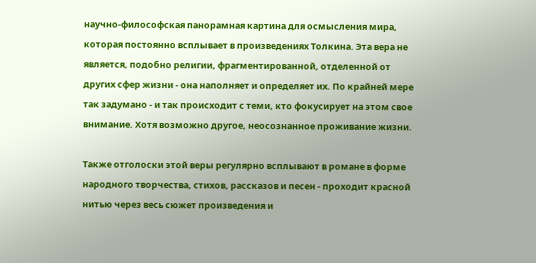научно-философская панорамная картина для осмысления мира, которая постоянно всплывает в произведениях Толкина. Эта вера не является, подобно религии, фрагментированной, отделенной от других сфер жизни - она наполняет и определяет их. По крайней мере так задумано - и так происходит с теми, кто фокусирует на этом свое внимание. Хотя возможно другое, неосознанное проживание жизни.

Также отголоски этой веры регулярно всплывают в романе в форме народного творчества, стихов, рассказов и песен - проходит красной нитью через весь сюжет произведения и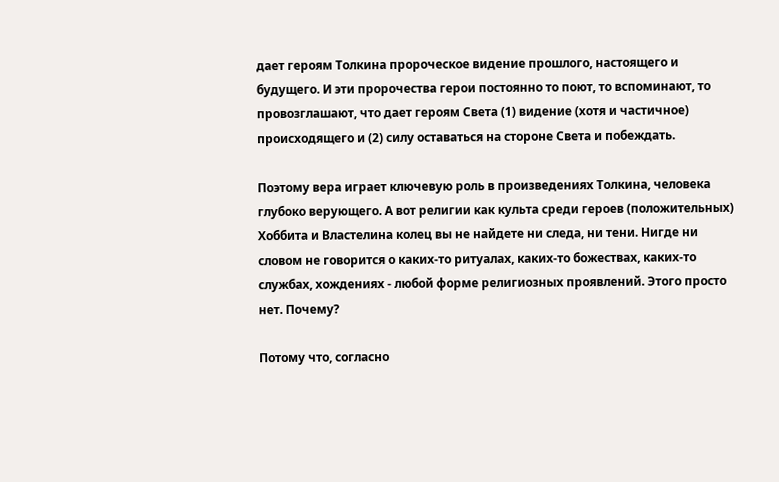дает героям Толкина пророческое видение прошлого, настоящего и будущего. И эти пророчества герои постоянно то поют, то вспоминают, то провозглашают, что дает героям Света (1) видение (хотя и частичное) происходящего и (2) силу оставаться на стороне Света и побеждать.

Поэтому вера играет ключевую роль в произведениях Толкина, человека глубоко верующего. А вот религии как культа среди героев (положительных) Хоббита и Властелина колец вы не найдете ни следа, ни тени. Нигде ни словом не говорится о каких-то ритуалах, каких-то божествах, каких-то службах, хождениях - любой форме религиозных проявлений. Этого просто нет. Почему?

Потому что, согласно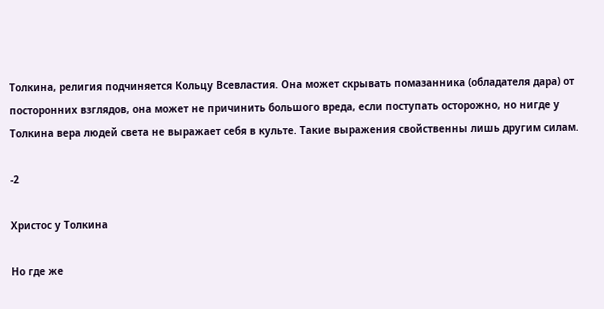Толкина, религия подчиняется Кольцу Всевластия. Она может скрывать помазанника (обладателя дара) от посторонних взглядов, она может не причинить большого вреда, если поступать осторожно, но нигде у Толкина вера людей света не выражает себя в культе. Такие выражения свойственны лишь другим силам.

-2

Христос у Толкина

Но где же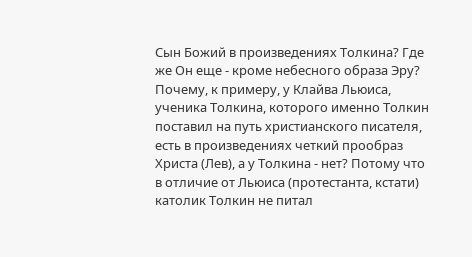Сын Божий в произведениях Толкина? Где же Он еще - кроме небесного образа Эру? Почему, к примеру, у Клайва Льюиса, ученика Толкина, которого именно Толкин поставил на путь христианского писателя, есть в произведениях четкий прообраз Христа (Лев), а у Толкина - нет? Потому что в отличие от Льюиса (протестанта, кстати) католик Толкин не питал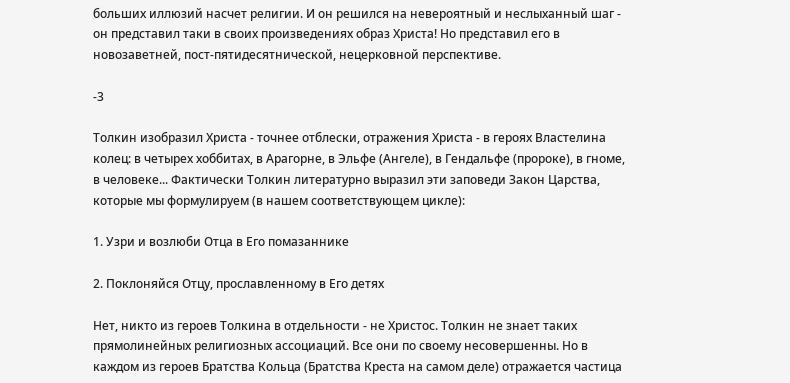больших иллюзий насчет религии. И он решился на невероятный и неслыханный шаг - он представил таки в своих произведениях образ Христа! Но представил его в новозаветней, пост-пятидесятнической, нецерковной перспективе.

-3

Толкин изобразил Христа - точнее отблески, отражения Христа - в героях Властелина колец: в четырех хоббитах, в Арагорне, в Эльфе (Ангеле), в Гендальфе (пророке), в гноме, в человеке... Фактически Толкин литературно выразил эти заповеди Закон Царства, которые мы формулируем (в нашем соответствующем цикле):

1. Узри и возлюби Отца в Его помазаннике

2. Поклоняйся Отцу, прославленному в Его детях

Нет, никто из героев Толкина в отдельности - не Христос. Толкин не знает таких прямолинейных религиозных ассоциаций. Все они по своему несовершенны. Но в каждом из героев Братства Кольца (Братства Креста на самом деле) отражается частица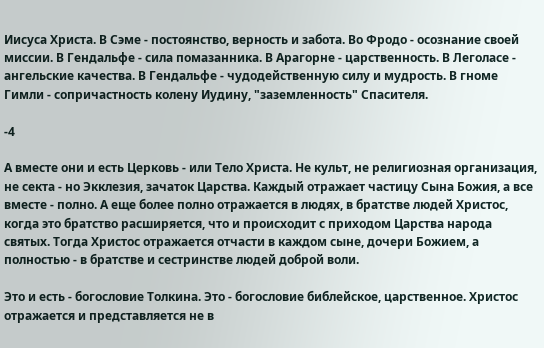Иисуса Христа. В Сэме - постоянство, верность и забота. Во Фродо - осознание своей миссии. В Гендальфе - сила помазанника. В Арагорне - царственность. В Леголасе - ангельские качества. В Гендальфе - чудодейственную силу и мудрость. В гноме Гимли - сопричастность колену Иудину, "заземленность" Спасителя.

-4

А вместе они и есть Церковь - или Тело Христа. Не культ, не религиозная организация, не секта - но Экклезия, зачаток Царства. Каждый отражает частицу Сына Божия, а все вместе - полно. А еще более полно отражается в людях, в братстве людей Христос, когда это братство расширяется, что и происходит с приходом Царства народа святых. Тогда Христос отражается отчасти в каждом сыне, дочери Божием, а полностью - в братстве и сестринстве людей доброй воли.

Это и есть - богословие Толкина. Это - богословие библейское, царственное. Христос отражается и представляется не в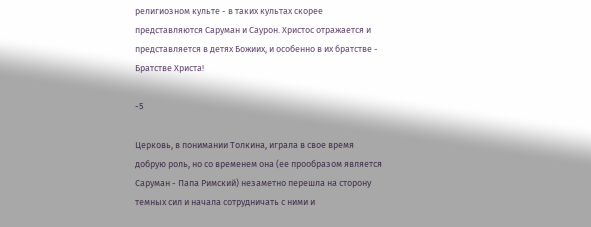религиозном культе - в таких культах скорее представляются Саруман и Саурон. Христос отражается и представляется в детях Божиих, и особенно в их братстве - Братстве Христа!

-5

Церковь, в понимании Толкина, играла в свое время добрую роль, но со временем она (ее прообразом является Саруман - Папа Римский) незаметно перешла на сторону темных сил и начала сотрудничать с ними и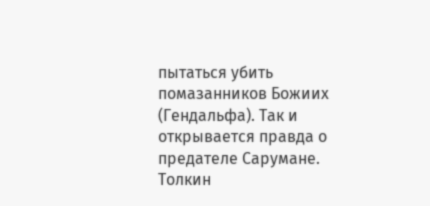пытаться убить помазанников Божиих (Гендальфа). Так и открывается правда о предателе Сарумане. Толкин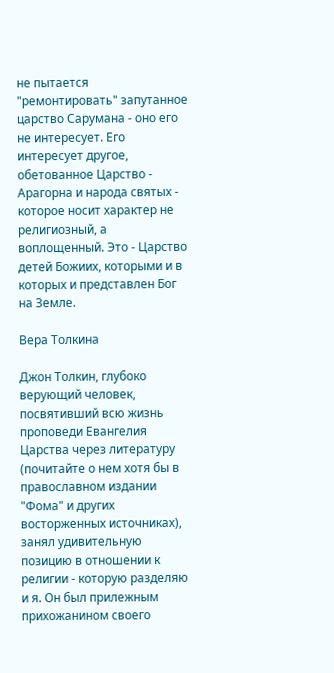не пытается "ремонтировать" запутанное царство Сарумана - оно его не интересует. Его интересует другое, обетованное Царство - Арагорна и народа святых - которое носит характер не религиозный, а воплощенный. Это - Царство детей Божиих, которыми и в которых и представлен Бог на Земле.

Вера Толкина

Джон Толкин, глубоко верующий человек, посвятивший всю жизнь проповеди Евангелия Царства через литературу (почитайте о нем хотя бы в православном издании "Фома" и других восторженных источниках), занял удивительную позицию в отношении к религии - которую разделяю и я. Он был прилежным прихожанином своего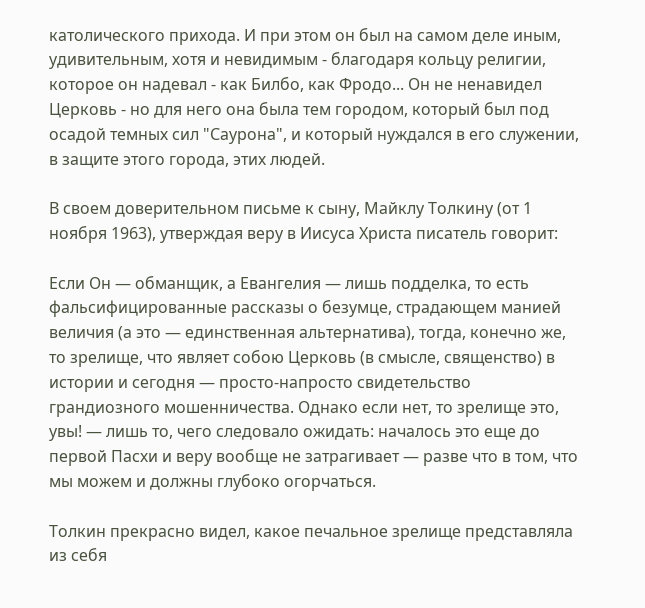католического прихода. И при этом он был на самом деле иным, удивительным, хотя и невидимым - благодаря кольцу религии, которое он надевал - как Билбо, как Фродо... Он не ненавидел Церковь - но для него она была тем городом, который был под осадой темных сил "Саурона", и который нуждался в его служении, в защите этого города, этих людей.

В своем доверительном письме к сыну, Майклу Толкину (от 1 ноября 1963), утверждая веру в Иисуса Христа писатель говорит:

Если Он — обманщик, а Евангелия — лишь подделка, то есть фальсифицированные рассказы о безумце, страдающем манией величия (а это — единственная альтернатива), тогда, конечно же, то зрелище, что являет собою Церковь (в смысле, священство) в истории и сегодня — просто-напросто свидетельство грандиозного мошенничества. Однако если нет, то зрелище это, увы! — лишь то, чего следовало ожидать: началось это еще до первой Пасхи и веру вообще не затрагивает — разве что в том, что мы можем и должны глубоко огорчаться.

Толкин прекрасно видел, какое печальное зрелище представляла из себя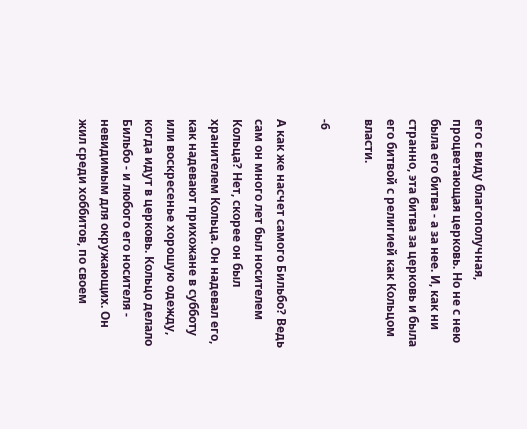его с виду благополучная, процветающая церковь. Но не с нею была его битва - а за нее. И, как ни странно, эта битва за церковь и была его битвой с религией как Кольцом власти.

-6

А как же насчет самого Бильбо? Ведь сам он много лет был носителем Кольца? Нет, скорее он был хранителем Кольца. Он надевал его, как надевают прихожане в субботу или воскресенье хорошую одежду, когда идут в церковь. Кольцо делало Бильбо - и любого его носителя - невидимым для окружающих. Он жил среди хоббитов, по своем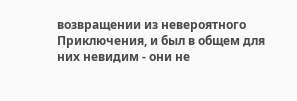возвращении из невероятного Приключения, и был в общем для них невидим - они не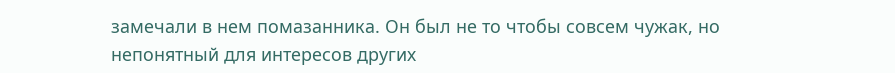замечали в нем помазанника. Он был не то чтобы совсем чужак, но непонятный для интересов других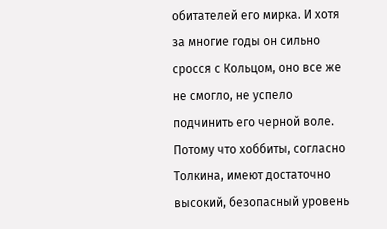обитателей его мирка. И хотя за многие годы он сильно сросся с Кольцом, оно все же не смогло, не успело подчинить его черной воле. Потому что хоббиты, согласно Толкина, имеют достаточно высокий, безопасный уровень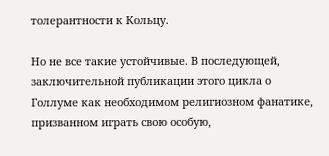толерантности к Кольцу.

Но не все такие устойчивые. В последующей, заключительной публикации этого цикла о Голлуме как необходимом религиозном фанатике, призванном играть свою особую,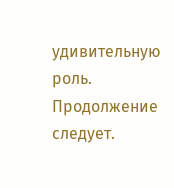удивительную роль. Продолжение следует.